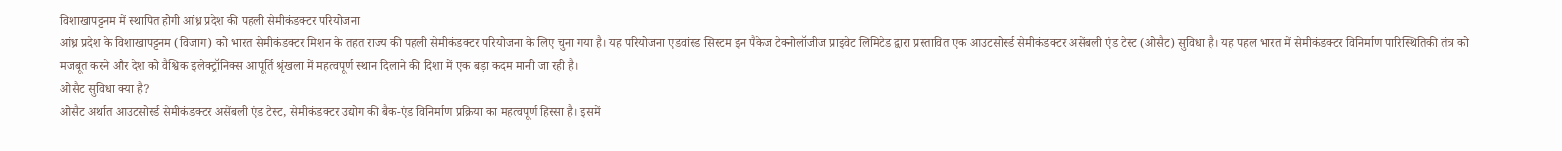विशाखापट्टनम में स्थापित होगी आंध्र प्रदेश की पहली सेमीकंडक्टर परियोजना
आंध्र प्रदेश के विशाखापट्टनम (विजाग) को भारत सेमीकंडक्टर मिशन के तहत राज्य की पहली सेमीकंडक्टर परियोजना के लिए चुना गया है। यह परियोजना एडवांस्ड सिस्टम इन पैकेज टेक्नोलॉजीज प्राइवेट लिमिटेड द्वारा प्रस्तावित एक आउटसोर्स्ड सेमीकंडक्टर असेंबली एंड टेस्ट (ओसैट) सुविधा है। यह पहल भारत में सेमीकंडक्टर विनिर्माण पारिस्थितिकी तंत्र को मजबूत करने और देश को वैश्विक इलेक्ट्रॉनिक्स आपूर्ति श्रृंखला में महत्वपूर्ण स्थान दिलाने की दिशा में एक बड़ा कदम मानी जा रही है।
ओसैट सुविधा क्या है?
ओसैट अर्थात आउटसोर्स्ड सेमीकंडक्टर असेंबली एंड टेस्ट, सेमीकंडक्टर उद्योग की बैक-एंड विनिर्माण प्रक्रिया का महत्वपूर्ण हिस्सा है। इसमें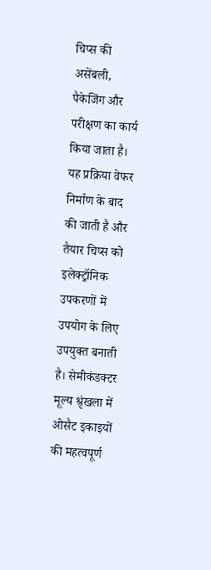चिप्स की असेंबली, पैकेजिंग और परीक्षण का कार्य किया जाता है। यह प्रक्रिया वेफर निर्माण के बाद की जाती है और तैयार चिप्स को इलेक्ट्रॉनिक उपकरणों में उपयोग के लिए उपयुक्त बनाती है। सेमीकंडक्टर मूल्य श्रृंखला में ओसैट इकाइयों की महत्वपूर्ण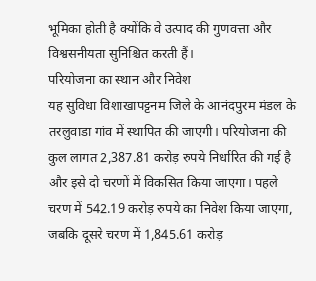भूमिका होती है क्योंकि वे उत्पाद की गुणवत्ता और विश्वसनीयता सुनिश्चित करती हैं।
परियोजना का स्थान और निवेश
यह सुविधा विशाखापट्टनम जिले के आनंदपुरम मंडल के तरलुवाडा गांव में स्थापित की जाएगी। परियोजना की कुल लागत 2,387.81 करोड़ रुपये निर्धारित की गई है और इसे दो चरणों में विकसित किया जाएगा। पहले चरण में 542.19 करोड़ रुपये का निवेश किया जाएगा, जबकि दूसरे चरण में 1,845.61 करोड़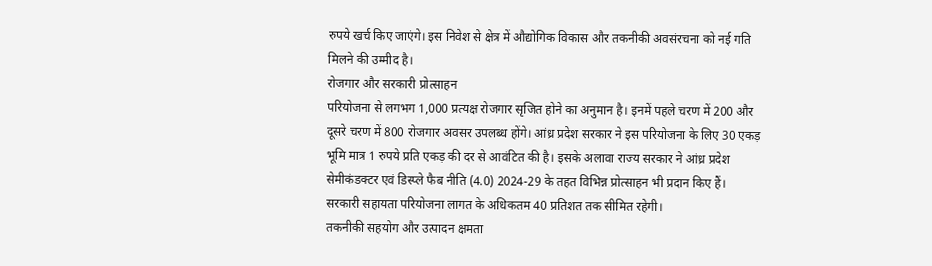रुपये खर्च किए जाएंगे। इस निवेश से क्षेत्र में औद्योगिक विकास और तकनीकी अवसंरचना को नई गति मिलने की उम्मीद है।
रोजगार और सरकारी प्रोत्साहन
परियोजना से लगभग 1,000 प्रत्यक्ष रोजगार सृजित होने का अनुमान है। इनमें पहले चरण में 200 और दूसरे चरण में 800 रोजगार अवसर उपलब्ध होंगे। आंध्र प्रदेश सरकार ने इस परियोजना के लिए 30 एकड़ भूमि मात्र 1 रुपये प्रति एकड़ की दर से आवंटित की है। इसके अलावा राज्य सरकार ने आंध्र प्रदेश सेमीकंडक्टर एवं डिस्प्ले फैब नीति (4.0) 2024-29 के तहत विभिन्न प्रोत्साहन भी प्रदान किए हैं। सरकारी सहायता परियोजना लागत के अधिकतम 40 प्रतिशत तक सीमित रहेगी।
तकनीकी सहयोग और उत्पादन क्षमता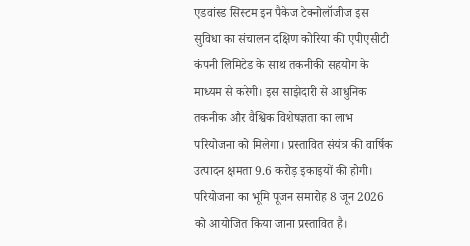एडवांस्ड सिस्टम इन पैकेज टेक्नोलॉजीज इस सुविधा का संचालन दक्षिण कोरिया की एपीएसीटी कंपनी लिमिटेड के साथ तकनीकी सहयोग के माध्यम से करेगी। इस साझेदारी से आधुनिक तकनीक और वैश्विक विशेषज्ञता का लाभ परियोजना को मिलेगा। प्रस्तावित संयंत्र की वार्षिक उत्पादन क्षमता 9.6 करोड़ इकाइयों की होगी। परियोजना का भूमि पूजन समारोह 8 जून 2026 को आयोजित किया जाना प्रस्तावित है।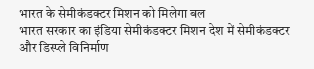भारत के सेमीकंडक्टर मिशन को मिलेगा बल
भारत सरकार का इंडिया सेमीकंडक्टर मिशन देश में सेमीकंडक्टर और डिस्प्ले विनिर्माण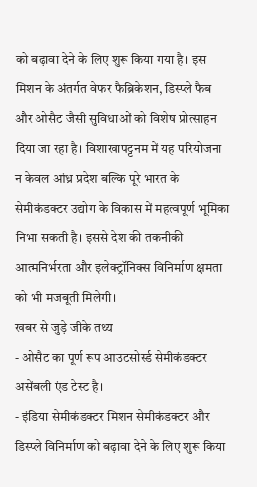को बढ़ावा देने के लिए शुरू किया गया है। इस मिशन के अंतर्गत वेफर फैब्रिकेशन, डिस्प्ले फैब और ओसैट जैसी सुविधाओं को विशेष प्रोत्साहन दिया जा रहा है। विशाखापट्टनम में यह परियोजना न केवल आंध्र प्रदेश बल्कि पूरे भारत के सेमीकंडक्टर उद्योग के विकास में महत्वपूर्ण भूमिका निभा सकती है। इससे देश की तकनीकी आत्मनिर्भरता और इलेक्ट्रॉनिक्स विनिर्माण क्षमता को भी मजबूती मिलेगी।
खबर से जुड़े जीके तथ्य
- ओसैट का पूर्ण रूप आउटसोर्स्ड सेमीकंडक्टर असेंबली एंड टेस्ट है।
- इंडिया सेमीकंडक्टर मिशन सेमीकंडक्टर और डिस्प्ले विनिर्माण को बढ़ावा देने के लिए शुरू किया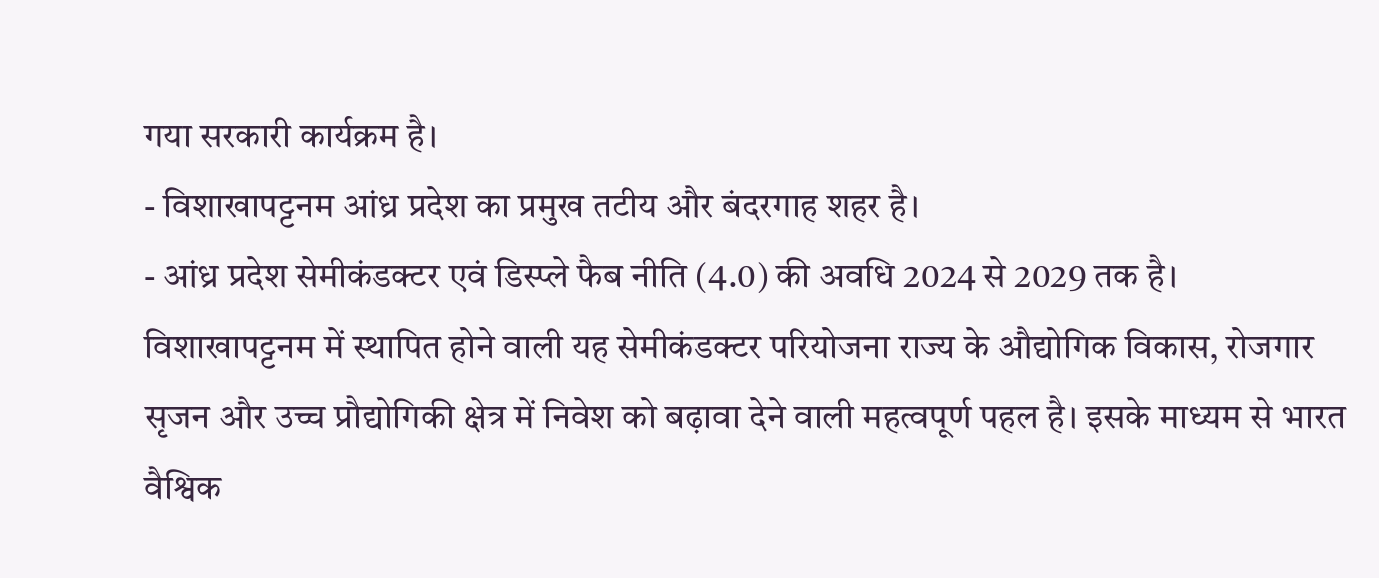गया सरकारी कार्यक्रम है।
- विशाखापट्टनम आंध्र प्रदेश का प्रमुख तटीय और बंदरगाह शहर है।
- आंध्र प्रदेश सेमीकंडक्टर एवं डिस्प्ले फैब नीति (4.0) की अवधि 2024 से 2029 तक है।
विशाखापट्टनम में स्थापित होने वाली यह सेमीकंडक्टर परियोजना राज्य के औद्योगिक विकास, रोजगार सृजन और उच्च प्रौद्योगिकी क्षेत्र में निवेश को बढ़ावा देने वाली महत्वपूर्ण पहल है। इसके माध्यम से भारत वैश्विक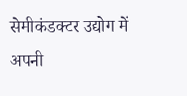सेमीकंडक्टर उद्योग में अपनी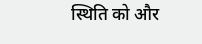स्थिति को और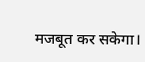मजबूत कर सकेगा।